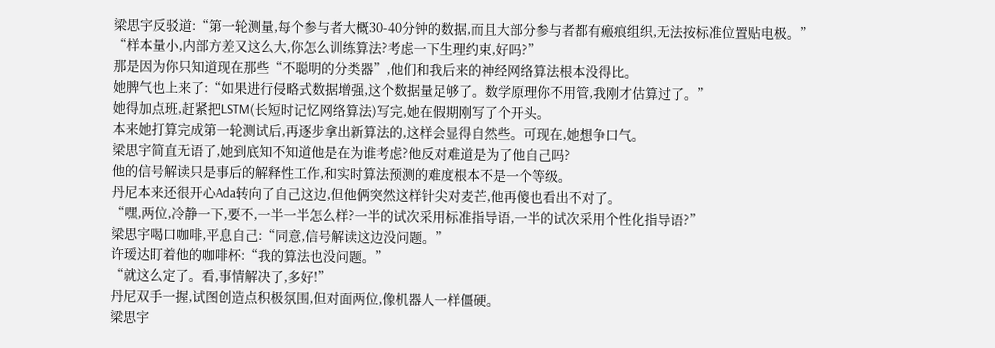梁思宇反驳道:“第一轮测量,每个参与者大概30-40分钟的数据,而且大部分参与者都有瘢痕组织,无法按标准位置贴电极。”
“样本量小,内部方差又这么大,你怎么训练算法?考虑一下生理约束,好吗?”
那是因为你只知道现在那些“不聪明的分类器”,他们和我后来的神经网络算法根本没得比。
她脾气也上来了:“如果进行侵略式数据增强,这个数据量足够了。数学原理你不用管,我刚才估算过了。”
她得加点班,赶紧把LSTM(长短时记忆网络算法)写完,她在假期刚写了个开头。
本来她打算完成第一轮测试后,再逐步拿出新算法的,这样会显得自然些。可现在,她想争口气。
梁思宇简直无语了,她到底知不知道他是在为谁考虑?他反对难道是为了他自己吗?
他的信号解读只是事后的解释性工作,和实时算法预测的难度根本不是一个等级。
丹尼本来还很开心Ada转向了自己这边,但他俩突然这样针尖对麦芒,他再傻也看出不对了。
“嘿,两位,冷静一下,要不,一半一半怎么样?一半的试次采用标准指导语,一半的试次采用个性化指导语?”
梁思宇喝口咖啡,平息自己:“同意,信号解读这边没问题。”
许瑷达盯着他的咖啡杯:“我的算法也没问题。”
“就这么定了。看,事情解决了,多好!”
丹尼双手一握,试图创造点积极氛围,但对面两位,像机器人一样僵硬。
梁思宇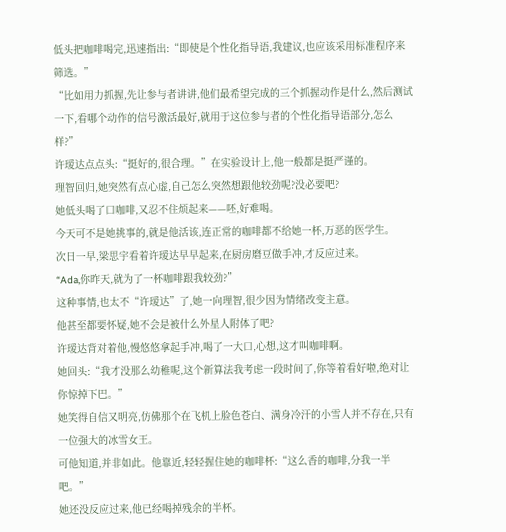低头把咖啡喝完,迅速指出:“即使是个性化指导语,我建议,也应该采用标准程序来筛选。”
“比如用力抓握,先让参与者讲讲,他们最希望完成的三个抓握动作是什么,然后测试一下,看哪个动作的信号激活最好,就用于这位参与者的个性化指导语部分,怎么样?”
许瑷达点点头:“挺好的,很合理。”在实验设计上,他一般都是挺严谨的。
理智回归,她突然有点心虚,自己怎么突然想跟他较劲呢?没必要吧?
她低头喝了口咖啡,又忍不住烦起来——呸,好难喝。
今天可不是她挑事的,就是他活该,连正常的咖啡都不给她一杯,万恶的医学生。
次日一早,梁思宇看着许瑷达早早起来,在厨房磨豆做手冲,才反应过来。
“Ada,你昨天,就为了一杯咖啡跟我较劲?”
这种事情,也太不“许瑷达”了,她一向理智,很少因为情绪改变主意。
他甚至都要怀疑,她不会是被什么外星人附体了吧?
许瑷达背对着他,慢悠悠拿起手冲,喝了一大口,心想,这才叫咖啡啊。
她回头:“我才没那么幼稚呢,这个新算法我考虑一段时间了,你等着看好啦,绝对让你惊掉下巴。”
她笑得自信又明亮,仿佛那个在飞机上脸色苍白、满身冷汗的小雪人并不存在,只有一位强大的冰雪女王。
可他知道,并非如此。他靠近,轻轻握住她的咖啡杯:“这么香的咖啡,分我一半吧。”
她还没反应过来,他已经喝掉残余的半杯。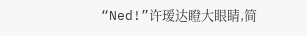“Ned!”许瑷达瞪大眼睛,简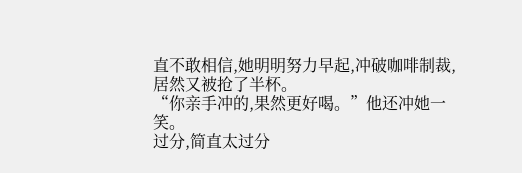直不敢相信,她明明努力早起,冲破咖啡制裁,居然又被抢了半杯。
“你亲手冲的,果然更好喝。”他还冲她一笑。
过分,简直太过分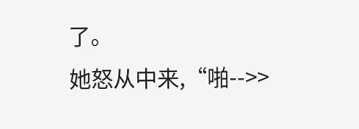了。
她怒从中来,“啪-->>